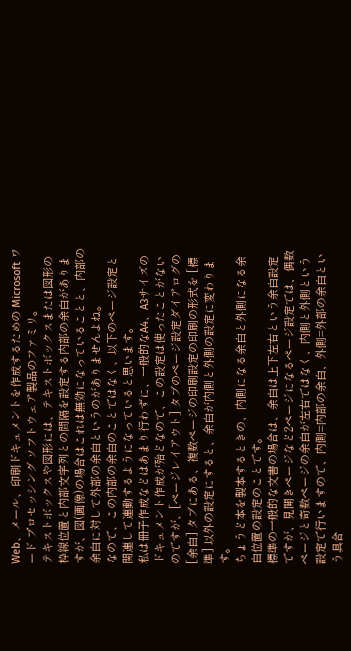Web、メール、印刷ドキュメントを作成するための Microsoft ワード プロセッシング ソフトウェア製品のファミリ。
テキストボックスや図形には、テキストボックスまたは図形の枠線位置と内部文字列との間隔を設定する内部の余白がありますが、図(画像)の場合はこれは無効になっていることと、内部の余白に対して外部の余白というのがありませんよね。
なので、この内部の余白のことではなく、以下のページ設定と関連して連動するようになっていると思います。
私は冊子作成などはあまり行わずに、一般的なA4、A3サイズのドキュメント作成が殆どなので、この設定は使ったことがないのですが、[ページレイアウト] タブのページ設定ダイアログの [余白] タブにある、複数ページの印刷設定の印刷の形式を [標準] 以外の設定にすると、余白が内側と外側の設定に変わります。
ちょうど本を製本するときの、内側になる余白と外側になる余白位置の設定のことです。
標準の一般的な文書の場合は、余白は上下左右という余白設定ですが、見開きページなど2ページになるページ設定では、偶数ページと奇数ページの余白が左右ではなく、内側と外側という設定で行いますので、内側=内部の余白、外側=外部の余白という具合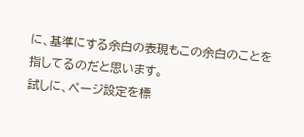に、基準にする余白の表現もこの余白のことを指してるのだと思います。
試しに、ページ設定を標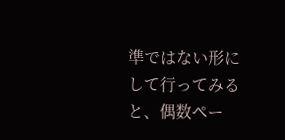準ではない形にして行ってみると、偶数ペー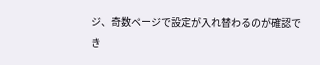ジ、奇数ページで設定が入れ替わるのが確認でき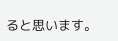ると思います。